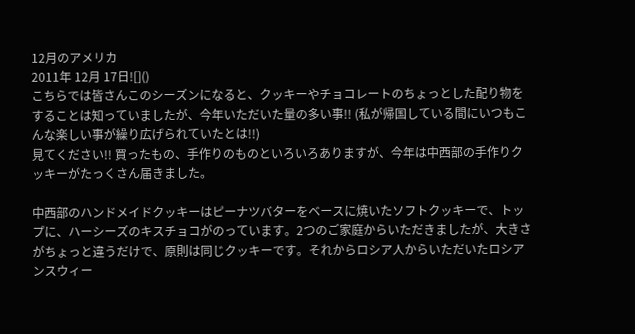12月のアメリカ
2011年 12月 17日![]()
こちらでは皆さんこのシーズンになると、クッキーやチョコレートのちょっとした配り物をすることは知っていましたが、今年いただいた量の多い事!! (私が帰国している間にいつもこんな楽しい事が繰り広げられていたとは!!)
見てください!! 買ったもの、手作りのものといろいろありますが、今年は中西部の手作りクッキーがたっくさん届きました。

中西部のハンドメイドクッキーはピーナツバターをベースに焼いたソフトクッキーで、トップに、ハーシーズのキスチョコがのっています。2つのご家庭からいただきましたが、大きさがちょっと違うだけで、原則は同じクッキーです。それからロシア人からいただいたロシアンスウィー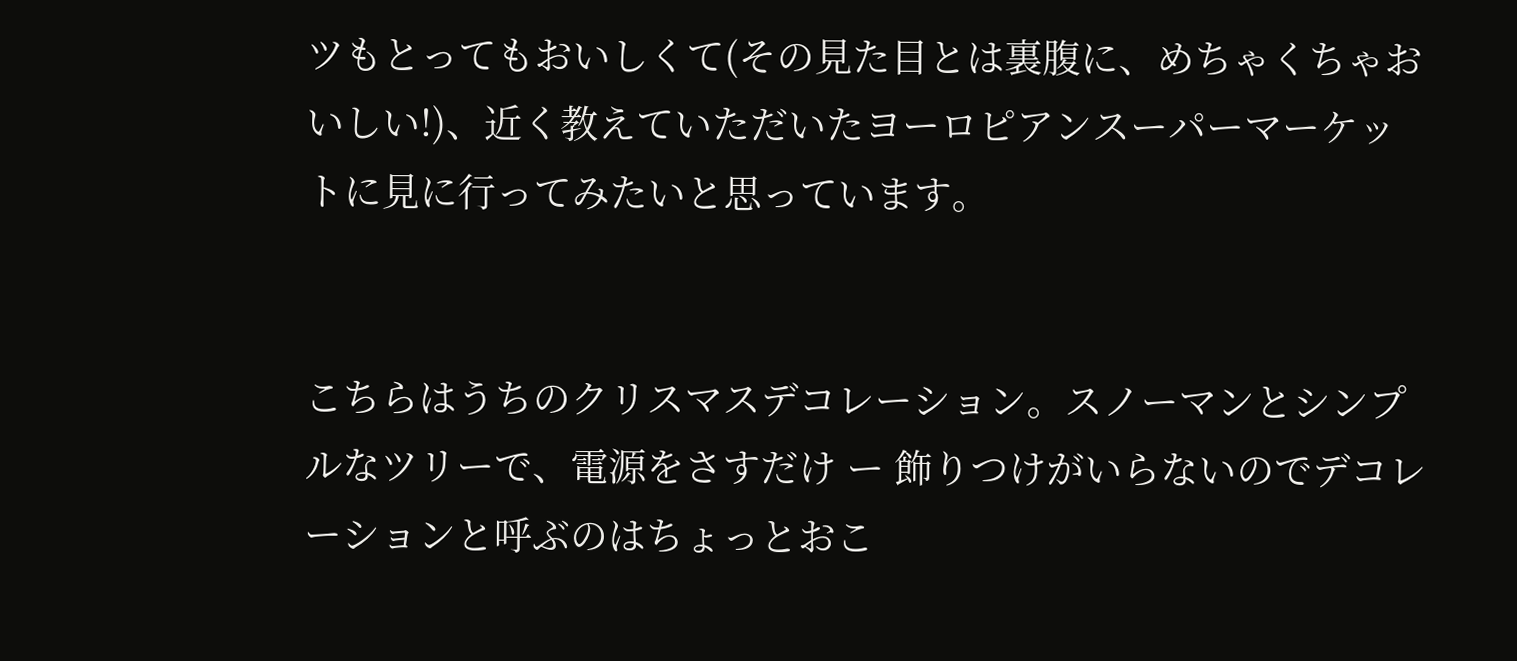ツもとってもおいしくて(その見た目とは裏腹に、めちゃくちゃおいしい!)、近く教えていただいたヨーロピアンスーパーマーケットに見に行ってみたいと思っています。


こちらはうちのクリスマスデコレーション。スノーマンとシンプルなツリーで、電源をさすだけ ー 飾りつけがいらないのでデコレーションと呼ぶのはちょっとおこ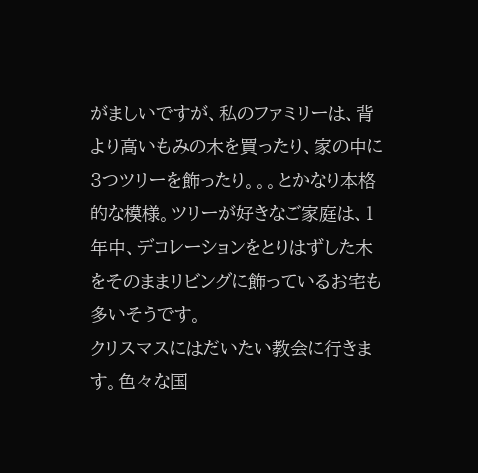がましいですが、私のファミリーは、背より高いもみの木を買ったり、家の中に3つツリーを飾ったり。。。とかなり本格的な模様。ツリーが好きなご家庭は、1年中、デコレーションをとりはずした木をそのままリビングに飾っているお宅も多いそうです。
クリスマスにはだいたい教会に行きます。色々な国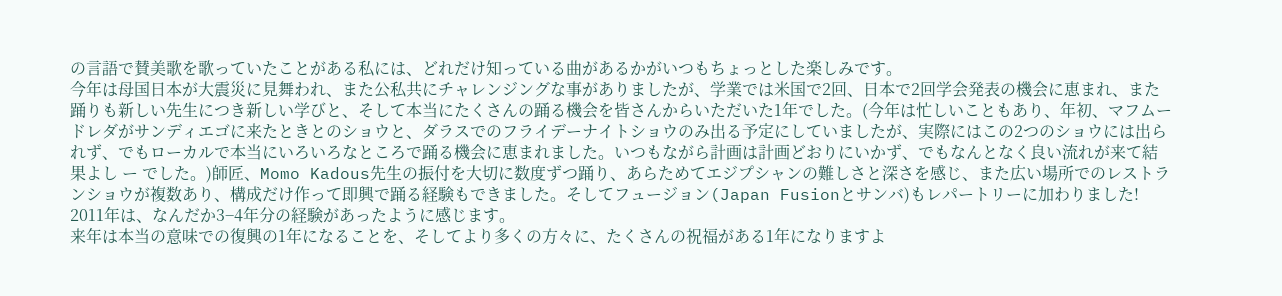の言語で賛美歌を歌っていたことがある私には、どれだけ知っている曲があるかがいつもちょっとした楽しみです。
今年は母国日本が大震災に見舞われ、また公私共にチャレンジングな事がありましたが、学業では米国で2回、日本で2回学会発表の機会に恵まれ、また踊りも新しい先生につき新しい学びと、そして本当にたくさんの踊る機会を皆さんからいただいた1年でした。(今年は忙しいこともあり、年初、マフムードレダがサンディエゴに来たときとのショウと、ダラスでのフライデーナイトショウのみ出る予定にしていましたが、実際にはこの2つのショウには出られず、でもローカルで本当にいろいろなところで踊る機会に恵まれました。いつもながら計画は計画どおりにいかず、でもなんとなく良い流れが来て結果よし ー でした。)師匠、Momo Kadous先生の振付を大切に数度ずつ踊り、あらためてエジプシャンの難しさと深さを感じ、また広い場所でのレストランショウが複数あり、構成だけ作って即興で踊る経験もできました。そしてフュージョン(Japan Fusionとサンバ)もレパートリーに加わりました!
2011年は、なんだか3−4年分の経験があったように感じます。
来年は本当の意味での復興の1年になることを、そしてより多くの方々に、たくさんの祝福がある1年になりますよ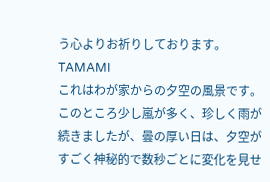う心よりお祈りしております。
TAMAMI
これはわが家からの夕空の風景です。このところ少し嵐が多く、珍しく雨が続きましたが、曇の厚い日は、夕空がすごく神秘的で数秒ごとに変化を見せ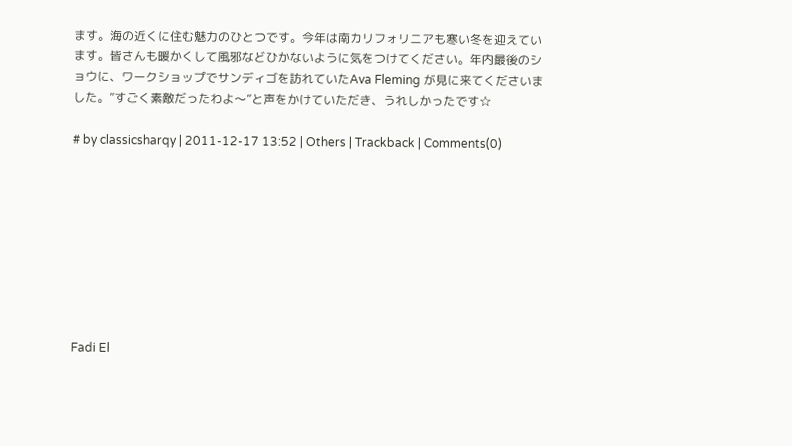ます。海の近くに住む魅力のひとつです。今年は南カリフォリニアも寒い冬を迎えています。皆さんも暖かくして風邪などひかないように気をつけてください。年内最後のショウに、ワークショップでサンディゴを訪れていたAva Fleming が見に来てくださいました。”すごく素敵だったわよ〜”と声をかけていただき、うれしかったです☆

# by classicsharqy | 2011-12-17 13:52 | Others | Trackback | Comments(0)









Fadi El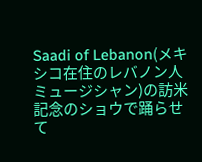Saadi of Lebanon(メキシコ在住のレバノン人ミュージシャン)の訪米記念のショウで踊らせて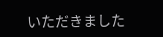いただきました